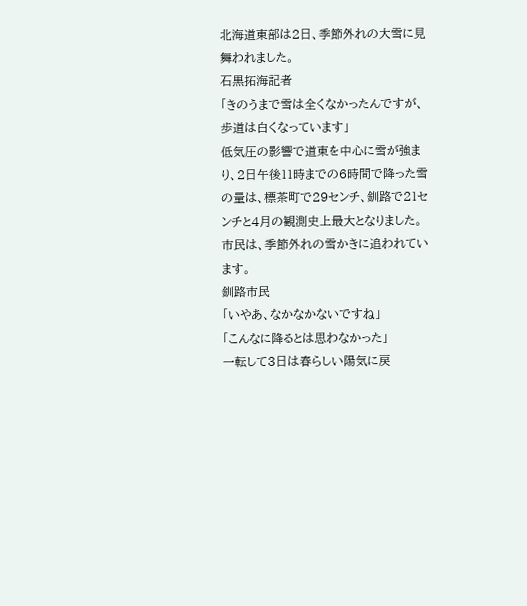北海道東部は2日、季節外れの大雪に見舞われました。
石黒拓海記者
「きのうまで雪は全くなかったんですが、歩道は白くなっています」
低気圧の影響で道東を中心に雪が強まり、2日午後11時までの6時間で降った雪の量は、標茶町で29センチ、釧路で21センチと4月の観測史上最大となりました。
市民は、季節外れの雪かきに追われています。
釧路市民
「いやあ、なかなかないですね」
「こんなに降るとは思わなかった」
一転して3日は春らしい陽気に戻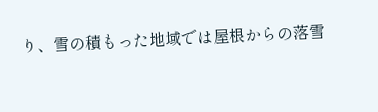り、雪の積もった地域では屋根からの落雪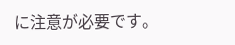に注意が必要です。